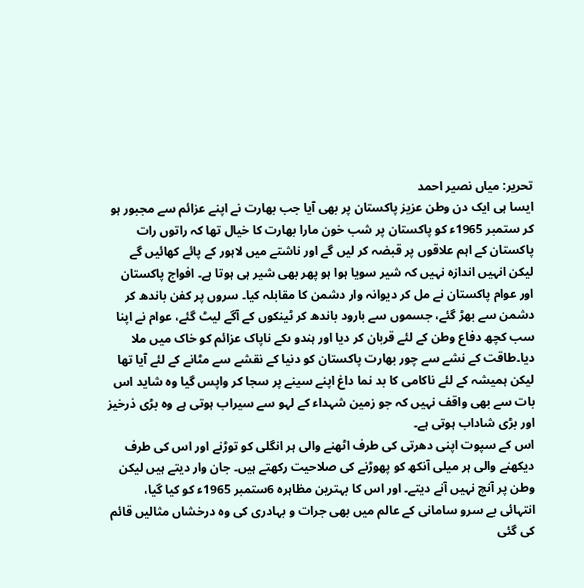تحریر: میاں نصیر احمد
ایسا ہی ایک دن وطن عزیز پاکستان پر بھی آیا جب بھارت نے اپنے عزائم سے مجبور ہو کر ستمبر 1965ء کو پاکستان پر شب خون مارا بھارت کا خیال تھا کہ راتوں رات پاکستان کے اہم علاقوں پر قبضہ کر لیں گے اور ناشتے میں لاہور کے پائے کھائیں گے لیکن انہیں اندازہ نہیں کہ شیر سویا ہوا ہو پھر بھی شیر ہی ہوتا ہے۔ افواج پاکستان اور عوام پاکستان نے مل کر دیوانہ وار دشمن کا مقابلہ کیا۔ سروں پر کفن باندھ کر دشمن سے بھڑ گئے، جسموں سے بارود باندھ کر ٹینکوں کے آگے لیٹ گئے، عوام نے اپنا سب کچھ دفاع وطن کے لئے قربان کر دیا اور ہندو ںکے ناپاک عزائم کو خاک میں ملا دیا۔طاقت کے نشے سے چور بھارت پاکستان کو دنیا کے نقشے سے مٹانے کے لئے آیا تھا لیکن ہمیشہ کے لئے ناکامی کا بد نما داغ اپنے سینے پر سجا کر واپس گیا وہ شاید اس بات سے بھی واقف نہیں کہ جو زمین شہداء کے لہو سے سیراب ہوتی ہے وہ بڑی ذرخیز اور بڑی شاداب ہوتی ہے۔
اس کے سپوت اپنی دھرتی کی طرف اٹھنے والی ہر انگلی کو توڑنے اور اس کی طرف دیکھنے والی ہر میلی آنکھ کو پھوڑنے کی صلاحیت رکھتے ہیں۔ جان وار دیتے ہیں لیکن وطن پر آنچ نہیں آنے دیتے۔ اور اس کا بہترین مظاہرہ 6ستمبر 1965ء کو کیا گیا، انتہائی بے سرو سامانی کے عالم میں بھی جرات و بہادری کی وہ درخشاں مثالیں قائم کی گئی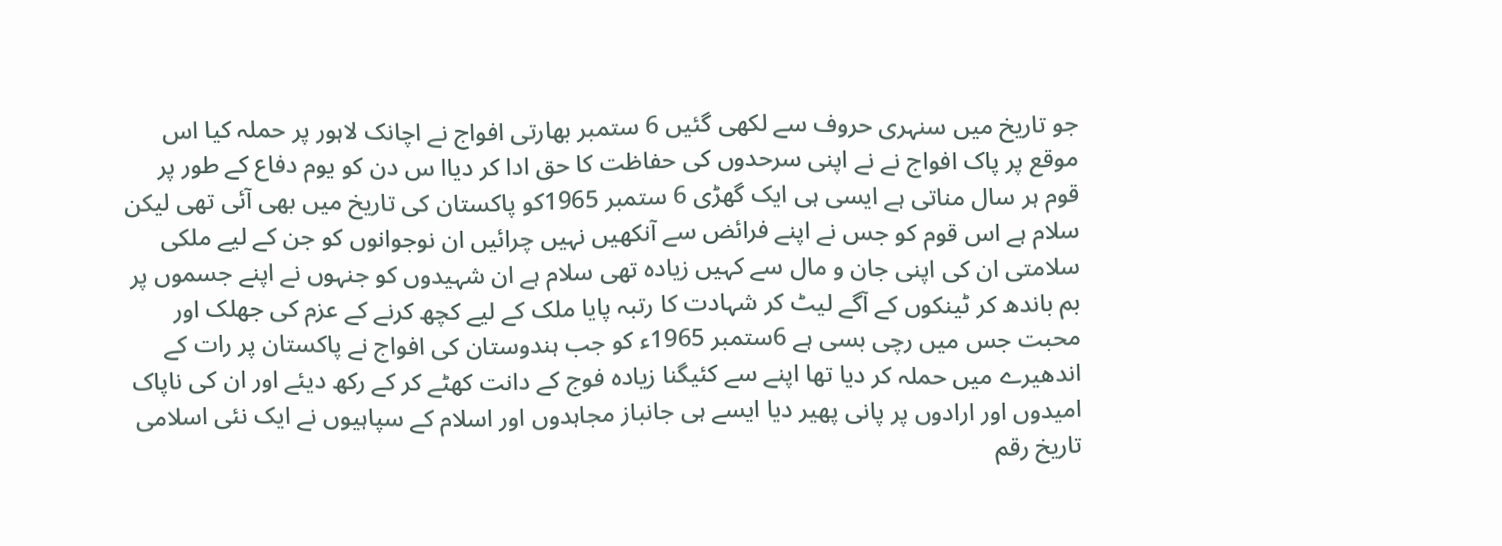جو تاریخ میں سنہری حروف سے لکھی گئیں 6 ستمبر بھارتی افواج نے اچانک لاہور پر حملہ کیا اس موقع پر پاک افواج نے نے اپنی سرحدوں کی حفاظت کا حق ادا کر دیاا س دن کو یوم دفاع کے طور پر قوم ہر سال مناتی ہے ایسی ہی ایک گھڑی 6 ستمبر 1965کو پاکستان کی تاریخ میں بھی آئی تھی لیکن سلام ہے اس قوم کو جس نے اپنے فرائض سے آنکھیں نہیں چرائیں ان نوجوانوں کو جن کے لیے ملکی سلامتی ان کی اپنی جان و مال سے کہیں زیادہ تھی سلام ہے ان شہیدوں کو جنہوں نے اپنے جسموں پر بم باندھ کر ٹینکوں کے آگے لیٹ کر شہادت کا رتبہ پایا ملک کے لیے کچھ کرنے کے عزم کی جھلک اور محبت جس میں رچی بسی ہے 6ستمبر 1965ء کو جب ہندوستان کی افواج نے پاکستان پر رات کے اندھیرے میں حملہ کر دیا تھا اپنے سے کئیگنا زیادہ فوج کے دانت کھٹے کر کے رکھ دیئے اور ان کی ناپاک امیدوں اور ارادوں پر پانی پھیر دیا ایسے ہی جانباز مجاہدوں اور اسلام کے سپاہیوں نے ایک نئی اسلامی تاریخ رقم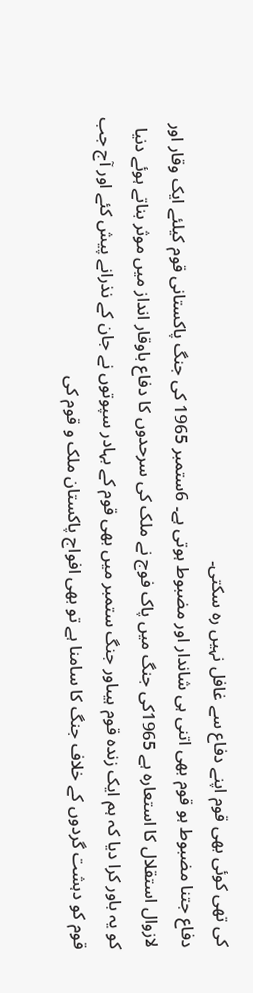کی تھی کوئی بھی قوم اپنے دفاع سے غافل نہیں رہ سکتی۔
دفاع جتنا مضبوط ہو قوم بھی اتنی ہی شاندار اور مضبوط ہوتی ہے۔ 6ستمبر 1965 کی جنگ پاکستانی قوم کیلئے ایک وقار اور لازوال استقلال کا استعارہ ہے 1965کی جنگ میں پاک فوج نے ملک کی سرحدوں کا دفاع باوقار انداز میں موثر بناتے ہوئے دنیا کو یہ باور کرا دیا کہ ہم ایک زندہ قوم ہیںاور جنگ ستمبر میں بھی قوم کے بہادر سپوتوں نے جان کے نذرانے پیش کئے اور آج جب قوم کو دہشت گردوں کے خلاف جنگ کا سامنا ہے تو بھی افواج پاکستان ملک و قوم کی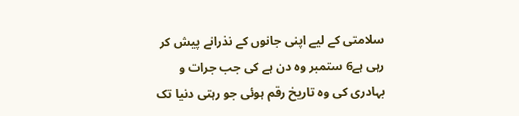سلامتی کے لیے اپنی جانوں کے نذرانے پیش کر رہی ہے6 ستمبر وہ دن ہے کی جب جرات و بہادری کی وہ تاریخ رقم ہوئی جو رہتی دنیا تک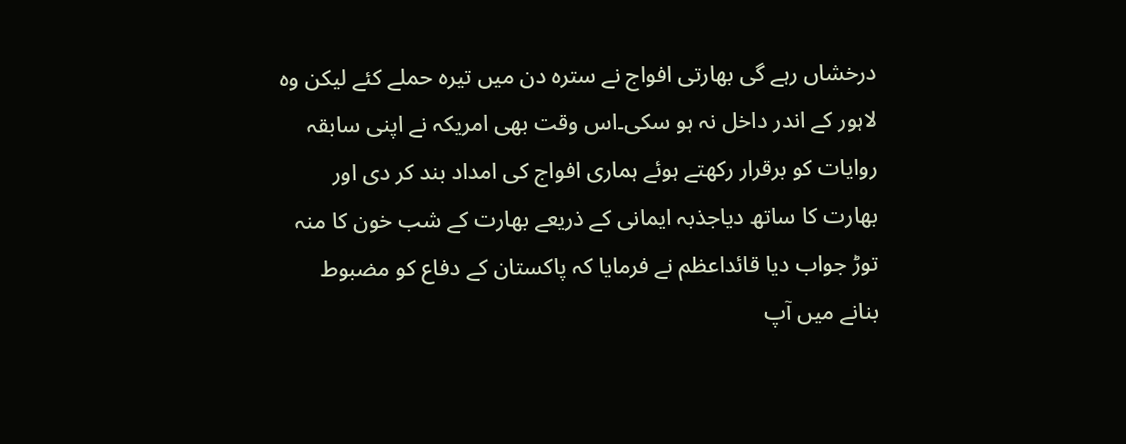درخشاں رہے گی بھارتی افواج نے سترہ دن میں تیرہ حملے کئے لیکن وہ لاہور کے اندر داخل نہ ہو سکی۔اس وقت بھی امریکہ نے اپنی سابقہ روایات کو برقرار رکھتے ہوئے ہماری افواج کی امداد بند کر دی اور بھارت کا ساتھ دیاجذبہ ایمانی کے ذریعے بھارت کے شب خون کا منہ توڑ جواب دیا قائداعظم نے فرمایا کہ پاکستان کے دفاع کو مضبوط بنانے میں آپ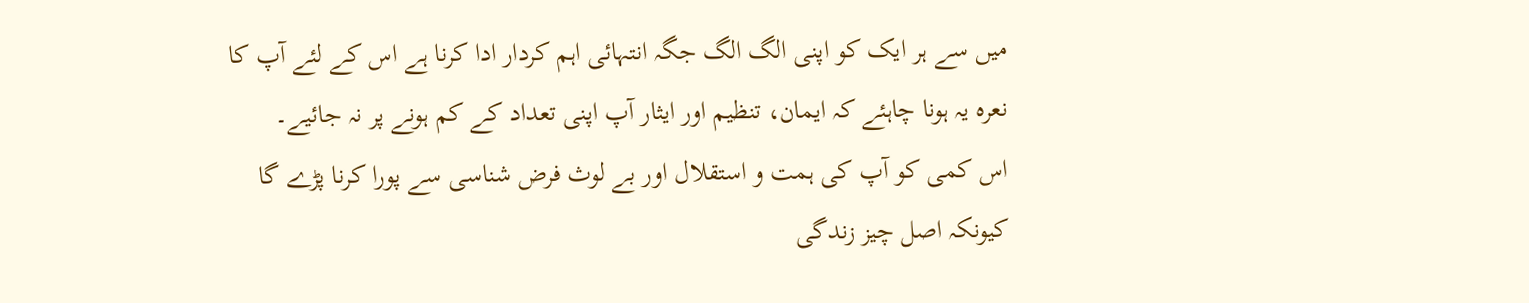میں سے ہر ایک کو اپنی الگ الگ جگہ انتہائی اہم کردار ادا کرنا ہے اس کے لئے آپ کا نعرہ یہ ہونا چاہئے کہ ایمان، تنظیم اور ایثار آپ اپنی تعداد کے کم ہونے پر نہ جائیے۔
اس کمی کو آپ کی ہمت و استقلال اور بے لوث فرض شناسی سے پورا کرنا پڑے گا کیونکہ اصل چیز زندگی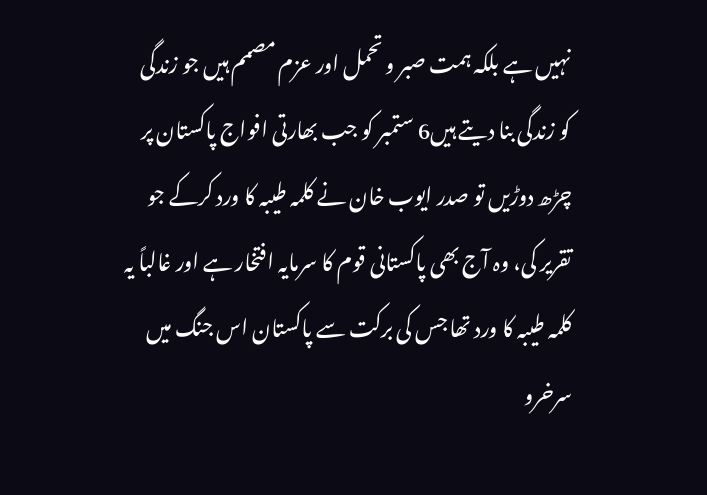نہیں ہے بلکہ ہمت صبر و تحمل اور عزم مصمم ہیں جو زندگی کو زندگی بنا دیتے ہیں6 ستمبر کو جب بھارتی افواج پاکستان پر چڑھ دوڑیں تو صدر ایوب خان نے کلمہ طیبہ کا ورد کرکے جو تقریر کی، وہ آج بھی پاکستانی قوم کا سرمایہ افتخار ہے اور غالباً یہ کلمہ طیبہ کا ورد تھا جس کی برکت سے پاکستان اس جنگ میں سرخرو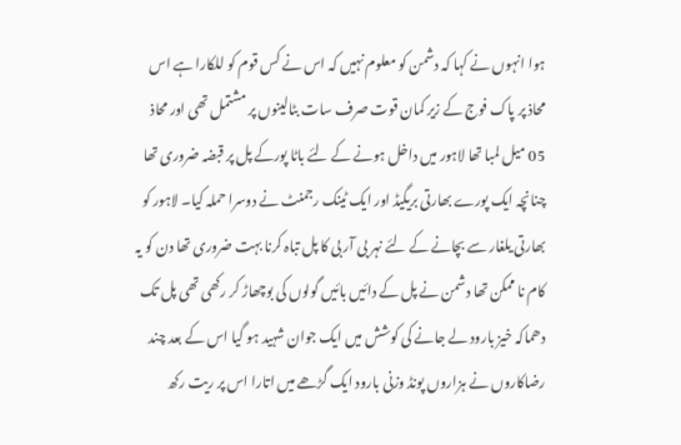ہوا انہوں نے کہا کہ دشمن کو معلوم نہیں کہ اس نے کس قوم کو للکارا ہے اس محاذ پر پاک فوج کے زیر کمان قوت صرف سات بٹالینوں پر مشتمل تھی اور محاذ 05 میل لمبا تھا لاہور میں داخل ہونے کے لئے باٹا پورکے پل پر قبضہ ضروری تھا چنانچہ ایک پورے بھارتی بریگیڈ اور ایک ٹینک رجمنٹ نے دوسرا حملہ کیا۔ لاہور کو بھارتی یلغار سے بچانے کے لئے نہر بی آر بی کا پل تباہ کرنا بہت ضروری تھا دن کو یہ کام نا ممکن تھا دشمن نے پل کے دائیں بائیں گولوں کی بوچھاڑ کر رکھی تھی پل تک دھماکہ خیز بارود لے جانے کی کوشش میں ایک جوان شہید ہو گیا اس کے بعد چند رضاکاروں نے ہزاروں پونڈ وزنی بارود ایک گڑھے میں اتارا اس پر ریت رکھ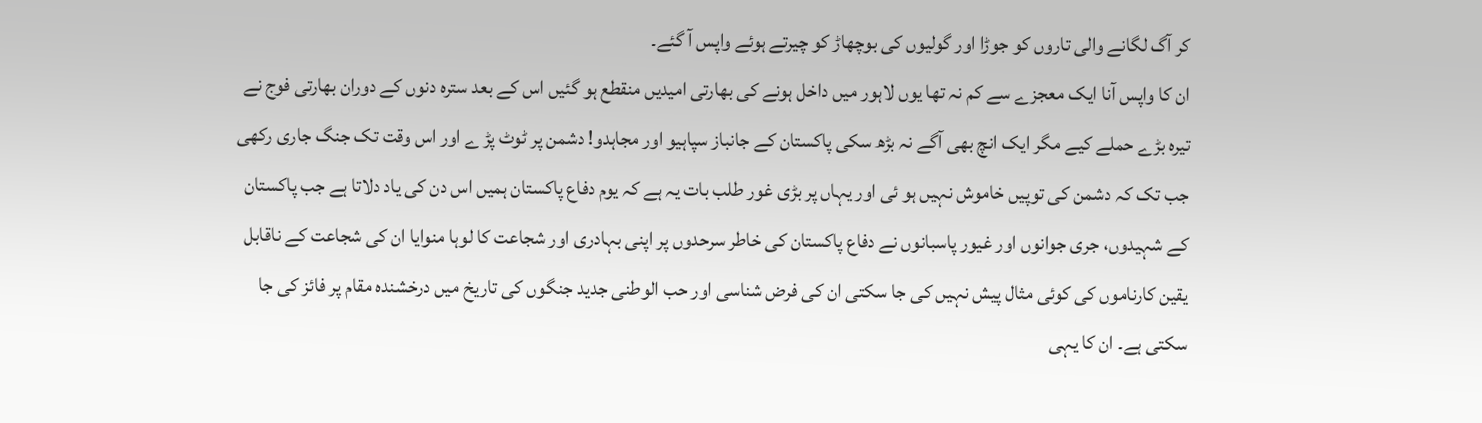کر آگ لگانے والی تاروں کو جوڑا اور گولیوں کی بوچھاڑ کو چیرتے ہوئے واپس آ گئے۔
ان کا واپس آنا ایک معجزے سے کم نہ تھا یوں لاہور میں داخل ہونے کی بھارتی امیدیں منقطع ہو گئیں اس کے بعد سترہ دنوں کے دوران بھارتی فوج نے تیرہ بڑے حملے کیے مگر ایک انچ بھی آگے نہ بڑھ سکی پاکستان کے جانباز سپاہیو اور مجاہدو! دشمن پر ٹوٹ پڑ ے اور اس وقت تک جنگ جاری رکھی جب تک کہ دشمن کی توپیں خاموش نہیں ہو ئی اور یہاں پر بڑی غور طلب بات یہ ہے کہ یوم دفاع پاکستان ہمیں اس دن کی یاد دلاتا ہے جب پاکستان کے شہیدوں، جری جوانوں اور غیور پاسبانوں نے دفاع پاکستان کی خاطر سرحدوں پر اپنی بہادری اور شجاعت کا لوہا منوایا ان کی شجاعت کے ناقابل یقین کارناموں کی کوئی مثال پیش نہیں کی جا سکتی ان کی فرض شناسی اور حب الوطنی جدید جنگوں کی تاریخ میں درخشندہ مقام پر فائز کی جا سکتی ہے۔ ان کا یہی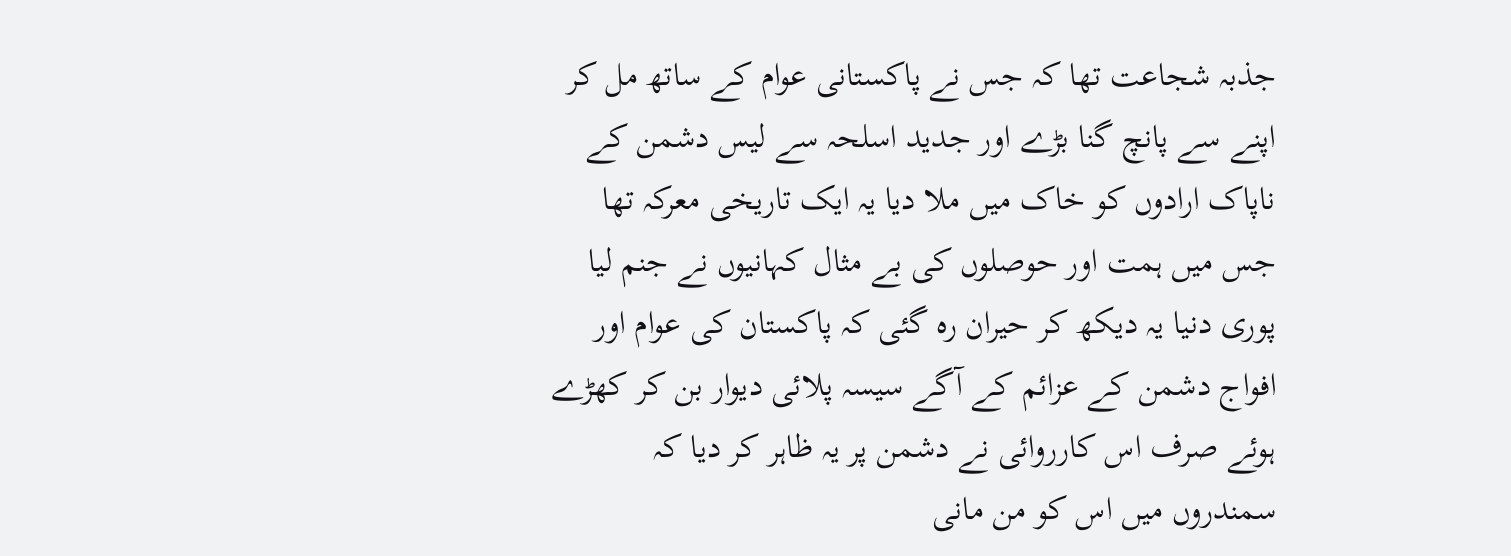جذبہ شجاعت تھا کہ جس نے پاکستانی عوام کے ساتھ مل کر اپنے سے پانچ گنا بڑے اور جدید اسلحہ سے لیس دشمن کے ناپاک ارادوں کو خاک میں ملا دیا یہ ایک تاریخی معرکہ تھا جس میں ہمت اور حوصلوں کی بے مثال کہانیوں نے جنم لیا پوری دنیا یہ دیکھ کر حیران رہ گئی کہ پاکستان کی عوام اور افواج دشمن کے عزائم کے آگے سیسہ پلائی دیوار بن کر کھڑے ہوئے صرف اس کارروائی نے دشمن پر یہ ظاہر کر دیا کہ سمندروں میں اس کو من مانی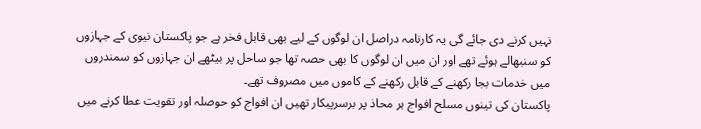نہیں کرنے دی جائے گی یہ کارنامہ دراصل ان لوگوں کے لیے بھی قابل فخر ہے جو پاکستان نیوی کے جہازوں کو سنبھالے ہوئے تھے اور ان میں ان لوگوں کا بھی حصہ تھا جو ساحل پر بیٹھے ان جہازوں کو سمندروں میں خدمات بجا رکھنے کے قابل رکھنے کے کاموں میں مصروف تھے۔
پاکستان کی تینوں مسلح افواج ہر محاذ پر برسرپیکار تھیں ان افواج کو حوصلہ اور تقویت عطا کرنے میں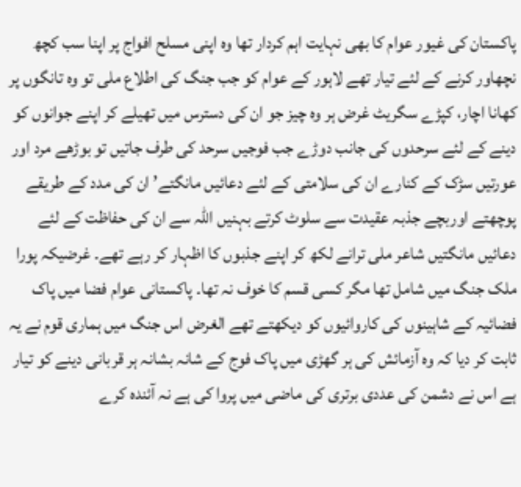پاکستان کی غیور عوام کا بھی نہایت اہم کردار تھا وہ اپنی مسلح افواج پر اپنا سب کچھ نچھاور کرنے کے لئے تیار تھے لاہور کے عوام کو جب جنگ کی اطلاع ملی تو وہ تانگوں پر کھانا اچار، کپڑے سگریٹ غرض ہر وہ چیز جو ان کی دسترس میں تھیلے کر اپنے جوانوں کو دینے کے لئے سرحدوں کی جانب دوڑے جب فوجیں سرحد کی طرف جاتیں تو بوڑھے مرد اور عورتیں سڑک کے کنارے ان کی سلامتی کے لئے دعائیں مانگتے’ ان کی مدد کے طریقے پوچھتے اوربچے جذبہ عقیدت سے سلوٹ کرتے بہنیں اللہ سے ان کی حفاظت کے لئے دعائیں مانگتیں شاعر ملی ترانے لکھ کر اپنے جذبوں کا اظہار کر رہے تھے۔ غرضیکہ پورا ملک جنگ میں شامل تھا مگر کسی قسم کا خوف نہ تھا۔ پاکستانی عوام فضا میں پاک فضائیہ کے شاہینوں کی کاروائیوں کو دیکھتے تھے الغرض اس جنگ میں ہماری قوم نے یہ ثابت کر دیا کہ وہ آزمائش کی ہر گھڑی میں پاک فوج کے شانہ بشانہ ہر قربانی دینے کو تیار ہے اس نے دشمن کی عددی برتری کی ماضی میں پروا کی ہے نہ آئندہ کرے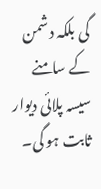گی بلکہ دشمن کے سامنے سیسہ پلائی دیوار ثابت ہو گی۔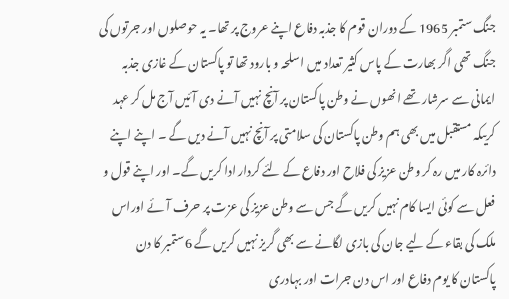جنگ ستمبر 1965 کے دوران قوم کا جذبہ دفاع اپنے عروج پر تھا۔ یہ حوصلوں اور جرتوں کی جنگ تھی اگر بھارت کے پاس کثیر تعداد میں اسلحہ و بارود تھا تو پاکستان کے غازی جذبہ ایمانی سے سرشار تھے انھوں نے وطن پاکستان پر آنچ نہیں آنے دی آئیں آج مل کر عہد کریںکہ مستقبل میں بھی ہم وطن پاکستان کی سلامتی پر آنچ نہیں آنے دیں گے ۔ اپنے اپنے دائرہ کار میں رہ کر وطن عزیز کی فلاح اور دفاع کے لئے کردار ادا کریں گے۔ اور اپنے قول و فعل سے کوئی ایسا کام نہیں کریں گے جس سے وطن عزیز کی عزت پر حرف آ ئے اوراس ملک کی بقاء کے لیے جان کی بازی لگانے سے بھی گریز نہیں کریں گے 6ستمبر کا دن پاکستان کا یوم دفاع اور اس دن جرات اور بہادری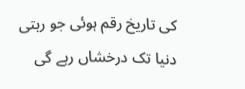کی تاریخ رقم ہوئی جو رہتی دنیا تک درخشاں رہے گی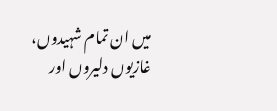میں ان تمام شہیدوں، غازیوں دلیروں اور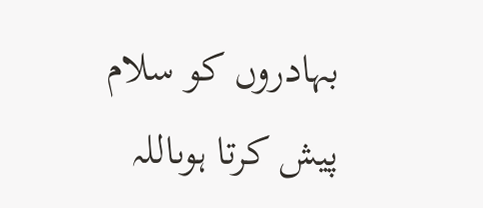بہادروں کو سلام پیش کرتا ہوںاللہ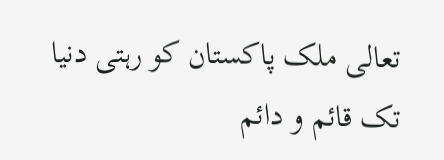تعالی ملک پاکستان کو رہتی دنیا تک قائم و دائم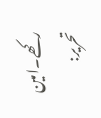رکھے۔امین
تحریر: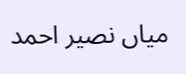میاں نصیر احمد